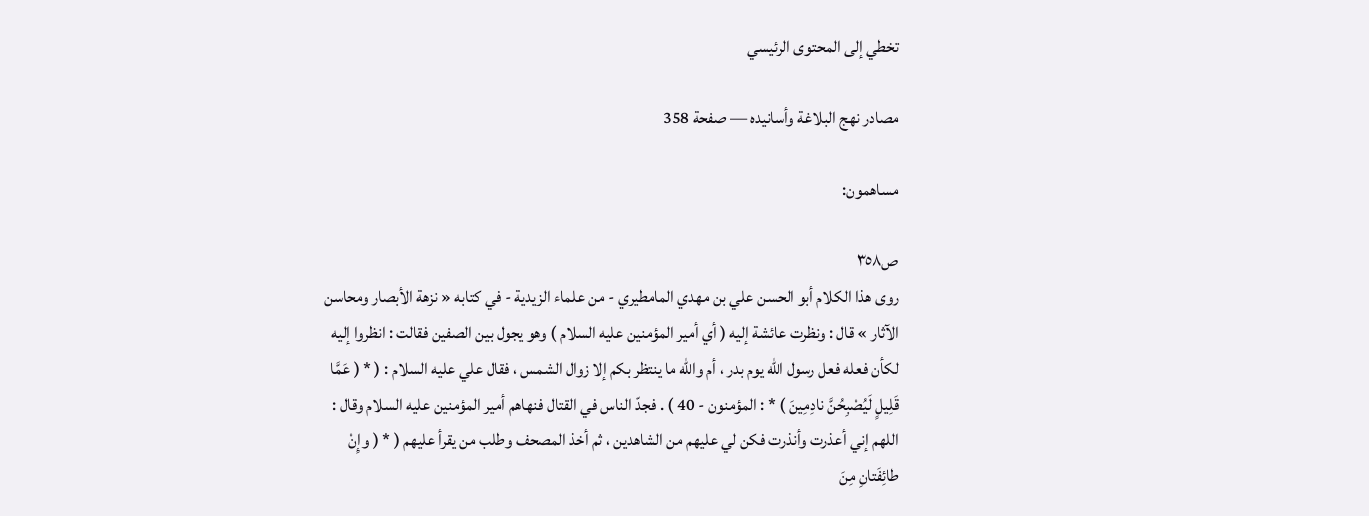تخطي إلى المحتوى الرئيسي

مصادر نهج البلاغة وأسانيده — صفحة 358

مساهمون:

ص٣٥٨
روى هذا الكلام أبو الحسن علي بن مهدي المامطيري - من علماء الزيدية - في كتابه « نزهة الأبصار ومحاسن الآثار » قال : ونظرت عائشة إليه ( أي أمير المؤمنين عليه السلام ) وهو يجول بين الصفين فقالت : انظروا إليه لكأن فعله فعل رسول الله يوم بدر ، أم والله ما ينتظر بكم إلا زوال الشمس ، فقال علي عليه السلام : ( * ( عَمَّا قَلِيلٍ لَيُصْبِحُنَّ نادِمِينَ ) * : المؤمنون - 40 ) . فجدّ الناس في القتال فنهاهم أمير المؤمنين عليه السلام وقال : اللهم إني أعذرت وأنذرت فكن لي عليهم من الشاهدين ، ثم أخذ المصحف وطلب من يقرأ عليهم ( * ( وإِنْ طائِفَتانِ مِنَ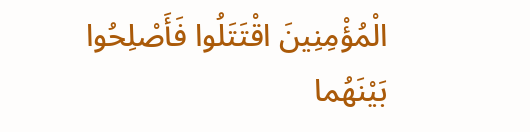الْمُؤْمِنِينَ اقْتَتَلُوا فَأَصْلِحُوا بَيْنَهُما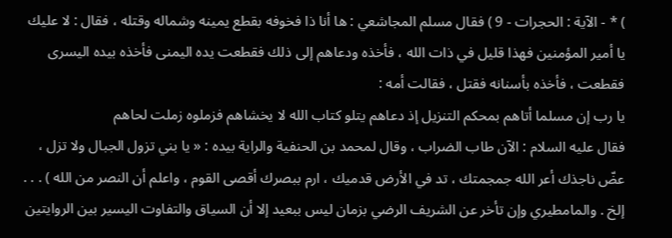) * - الآية : الحجرات - 9 ) فقال مسلم المجاشعي : ها أنا ذا فخوفه بقطع يمينه وشماله وقتله ، فقال : لا عليك يا أمير المؤمنين فهذا قليل في ذات الله ، فأخذه ودعاهم إلى ذلك فقطعت يده اليمنى فأخذه بيده اليسرى فقطعت ، فأخذه بأسنانه فقتل ، فقالت أمه :
يا رب إن مسلما أتاهم بمحكم التنزيل إذ دعاهم يتلو كتاب الله لا يخشاهم فزملوه زملت لحاهم
فقال عليه السلام : الآن طاب الضراب ، وقال لمحمد بن الحنفية والراية بيده : « يا بني تزول الجبال ولا تزل ، عضّ ناجذك أعر الله جمجمتك ، تد في الأرض قدميك ، ارم ببصرك أقصى القوم ، واعلم أن النصر من الله ) . . . إلخ . والمامطيري وإن تأخر عن الشريف الرضي بزمان ليس ببعيد إلا أن السياق والتفاوت اليسير بين الروايتين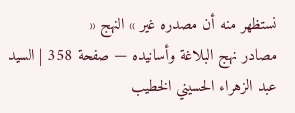نستظهر منه أن مصدره غير » النهج «
مصادر نهج البلاغة وأسانيده — صفحة 358 | السيد عبد الزهراء الحسيني الخطيب